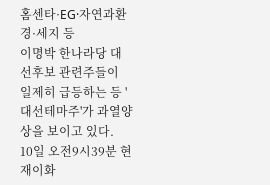홈센타·EG·자연과환경·세지 등
이명박 한나라당 대선후보 관련주들이 일제히 급등하는 등 '대선테마주'가 과열양상을 보이고 있다.
10일 오전9시39분 현재이화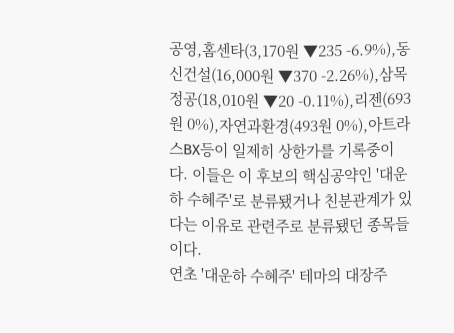공영,홈센타(3,170원 ▼235 -6.9%),동신건설(16,000원 ▼370 -2.26%),삼목정공(18,010원 ▼20 -0.11%),리젠(693원 0%),자연과환경(493원 0%),아트라스BX등이 일제히 상한가를 기록중이다. 이들은 이 후보의 핵심공약인 '대운하 수혜주'로 분류됐거나 친분관계가 있다는 이유로 관련주로 분류됐던 종목들이다.
연초 '대운하 수혜주' 테마의 대장주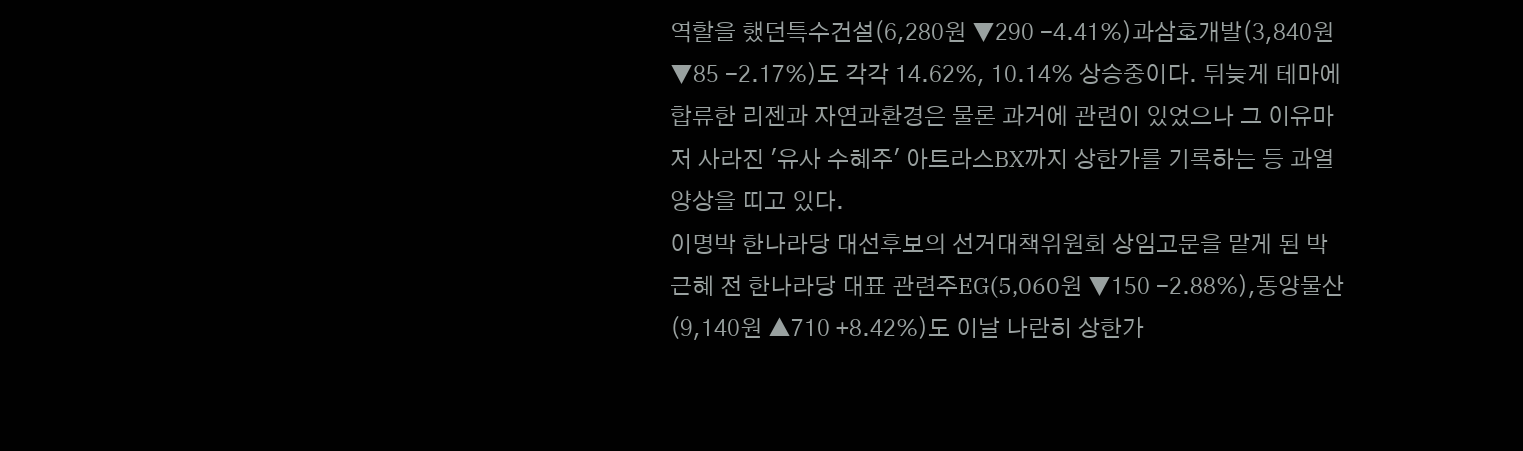역할을 했던특수건설(6,280원 ▼290 -4.41%)과삼호개발(3,840원 ▼85 -2.17%)도 각각 14.62%, 10.14% 상승중이다. 뒤늦게 테마에 합류한 리젠과 자연과환경은 물론 과거에 관련이 있었으나 그 이유마저 사라진 '유사 수혜주' 아트라스BX까지 상한가를 기록하는 등 과열 양상을 띠고 있다.
이명박 한나라당 대선후보의 선거대책위원회 상임고문을 맡게 된 박근혜 전 한나라당 대표 관련주EG(5,060원 ▼150 -2.88%),동양물산(9,140원 ▲710 +8.42%)도 이날 나란히 상한가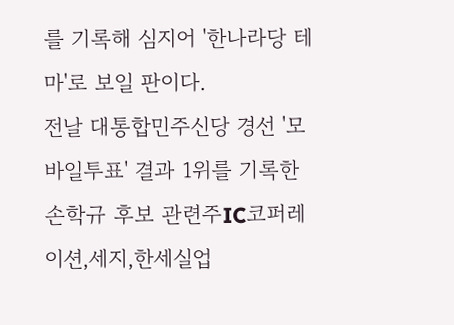를 기록해 심지어 '한나라당 테마'로 보일 판이다.
전날 대통합민주신당 경선 '모바일투표' 결과 1위를 기록한 손학규 후보 관련주IC코퍼레이션,세지,한세실업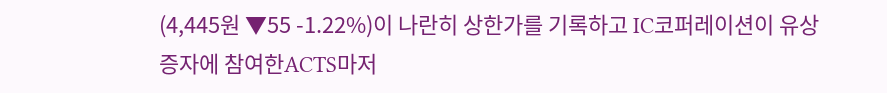(4,445원 ▼55 -1.22%)이 나란히 상한가를 기록하고 IC코퍼레이션이 유상증자에 참여한ACTS마저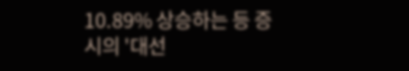10.89% 상승하는 등 증시의 '대선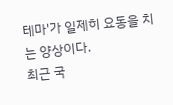테마'가 일제히 요동을 치는 양상이다.
최근 국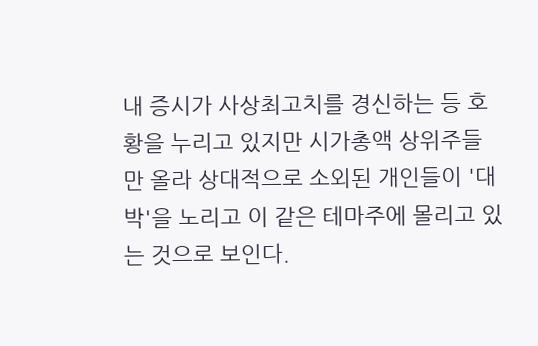내 증시가 사상최고치를 경신하는 등 호황을 누리고 있지만 시가총액 상위주들만 올라 상대적으로 소외된 개인들이 '대박'을 노리고 이 같은 테마주에 몰리고 있는 것으로 보인다.